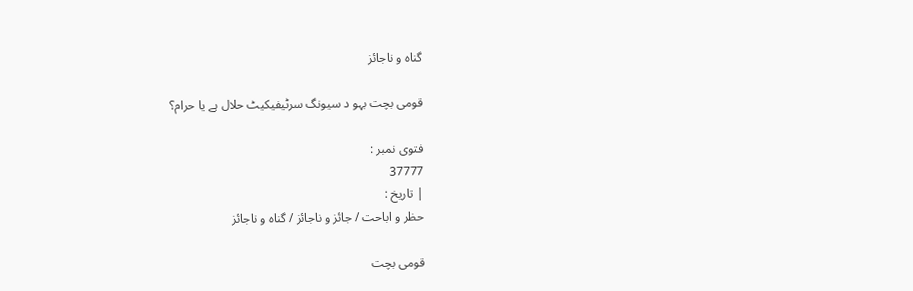گناہ و ناجائز

قومی بچت بہو د سیونگ سرٹیفیکیٹ حلال ہے یا حرام؟

فتوی نمبر :
37777
| تاریخ :
حظر و اباحت / جائز و ناجائز / گناہ و ناجائز

قومی بچت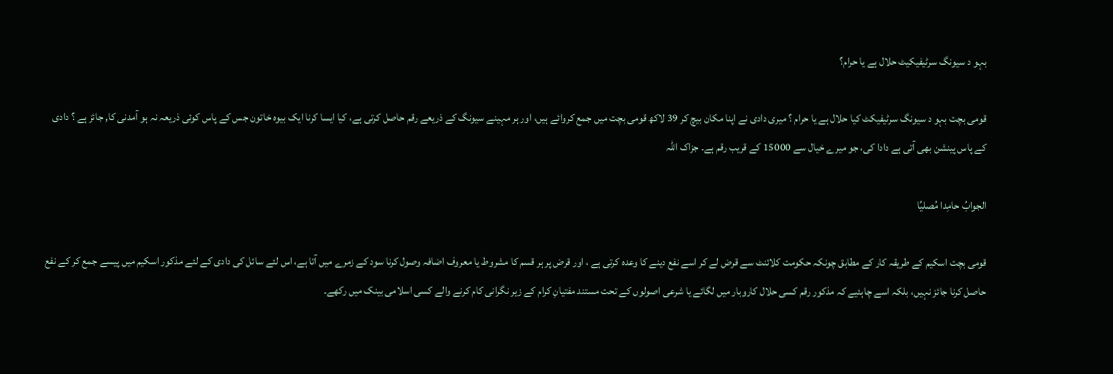بہو د سیونگ سرٹیفیکیٹ حلال ہے یا حرام؟

قومی بچت بہو د سیونگ سرٹیفیکٹ کیا حلال ہے یا حرام ؟ میری دادی نے اپنا مکان بیچ کر 39 لاکھ قومی بچت میں جمع کروائے ہیں، اور ہر مہینے سیونگ کے ذریعے رقم حاصل کرتی ہے، کیا ایسا کرنا ایک بیوہ خاتون جس کے پاس کوئی ذریعہ نہ ہو آمدنی کا, جائز ہے ؟ دادی کے پاس پینشن بھی آتی ہے دادا کی، جو میرے خیال سے 15000 کے قریب رقم ہے۔ جزاک اللہ

الجوابُ حامِدا مُصلیِّا

قومی بچت اسکیم کے طریقہ کار کے مطابق چونکہ حکومت کلائنٹ سے قرض لے کر اسے نفع دینے کا وعدہ کرتی ہے ، اور قرض پر ہر قسم کا مشروط یا معروف اضافہ وصول کرنا سود کے زمرے میں آتا ہے، اس لئے سائل کی دادی کے لئے مذکور اسکیم میں پیسے جمع کر کے نفع حاصل کرنا جائز نہیں، بلکہ اسے چاہئیے کہ مذکور رقم کسی حلال کاروبار میں لگائے یا شرعی اصولوں کے تحت مستند مفتیانِ کرام کے زیر نگرانی کام کرنے والے کسی اسلامی بینک میں رکھے۔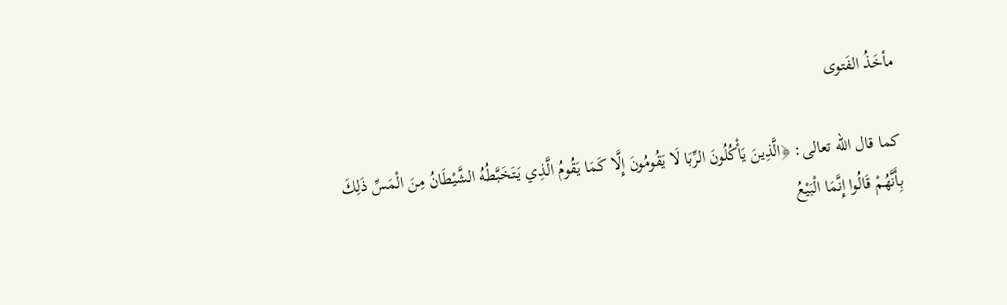مأخَذُ الفَتوی

كما قال الله تعالى: ﴿الَّذِينَ يَأْكُلُونَ الرِّبَا لَا يَقُومُونَ إِلَّا كَمَا يَقُومُ الَّذِي يَتَخَبَّطُهُ الشَّيْطَانُ مِنَ الْمَسِّ ذَلِكَ بِأَنَّهُمْ قَالُوا إِنَّمَا الْبَيْعُ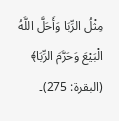مِثْلُ الرِّبَا وَأَحَلَّ اللَّهُ الْبَيْعَ وَحَرَّمَ الرِّبَا﴾ (البقرة: 275)۔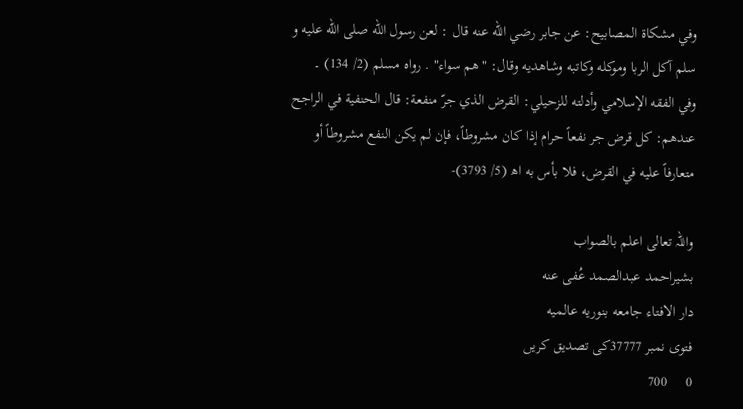وفي مشكاة المصابيح: عن جابر رضي الله عنه قال : لعن رسول الله صلى الله عليه و سلم آكل الربا وموكله وكاتبه وشاهديه وقال: "هم سواء" . رواه مسلم (2/ 134) ۔
وفي الفقه الإسلامي وأدلته للزحيلي: القرض الذي جرّ منفعة: قال الحنفية في الراجح عندهم: كل قرض جر نفعاً حرام إذا كان مشروطاً، فإن لم يكن النفع مشروطاً أو متعارفاً عليه في القرض، فلا بأس به اھ (5/ 3793)-

واللہ تعالی اعلم بالصواب
بشیراحمد عبدالصمد عُفی عنه
دار الافتاء جامعه بنوریه عالمیه
فتوی نمبر 37777کی تصدیق کریں
0     700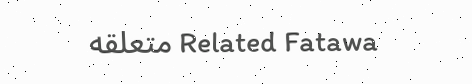Related Fatawa متعلقه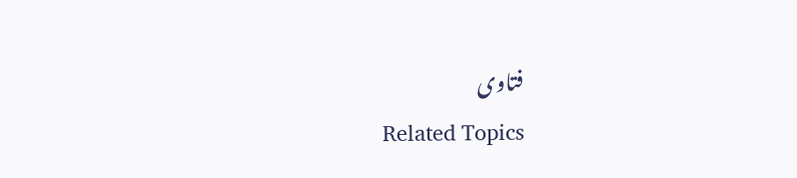فتاوی
Related Topics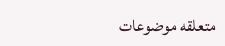متعلقه موضوعات